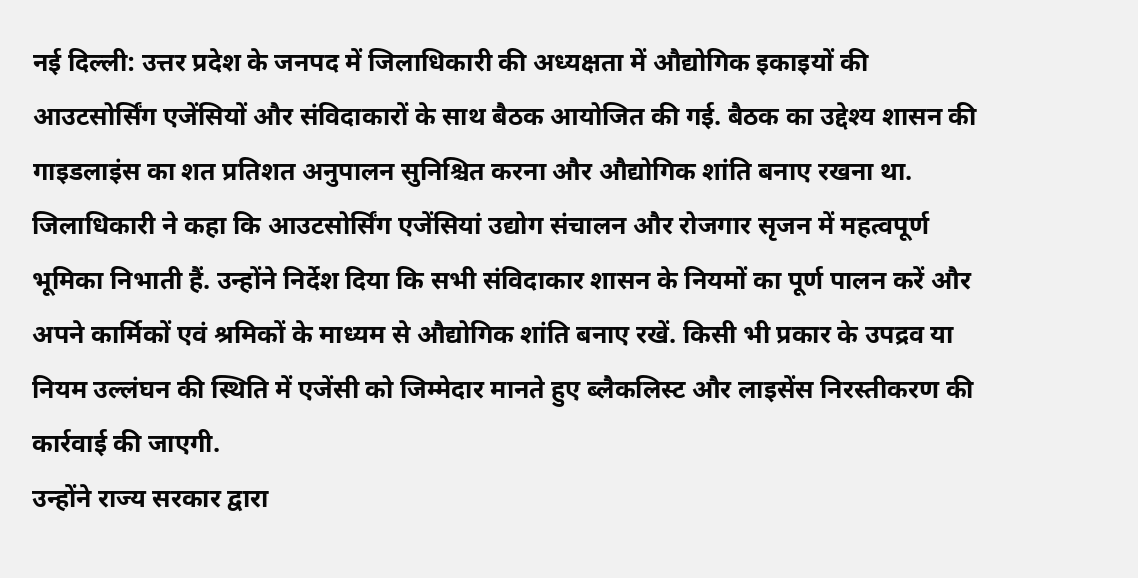नई दिल्ली: उत्तर प्रदेश के जनपद में जिलाधिकारी की अध्यक्षता में औद्योगिक इकाइयों की आउटसोर्सिंग एजेंसियों और संविदाकारों के साथ बैठक आयोजित की गई. बैठक का उद्देश्य शासन की गाइडलाइंस का शत प्रतिशत अनुपालन सुनिश्चित करना और औद्योगिक शांति बनाए रखना था.
जिलाधिकारी ने कहा कि आउटसोर्सिंग एजेंसियां उद्योग संचालन और रोजगार सृजन में महत्वपूर्ण भूमिका निभाती हैं. उन्होंने निर्देश दिया कि सभी संविदाकार शासन के नियमों का पूर्ण पालन करें और अपने कार्मिकों एवं श्रमिकों के माध्यम से औद्योगिक शांति बनाए रखें. किसी भी प्रकार के उपद्रव या नियम उल्लंघन की स्थिति में एजेंसी को जिम्मेदार मानते हुए ब्लैकलिस्ट और लाइसेंस निरस्तीकरण की कार्रवाई की जाएगी.
उन्होंने राज्य सरकार द्वारा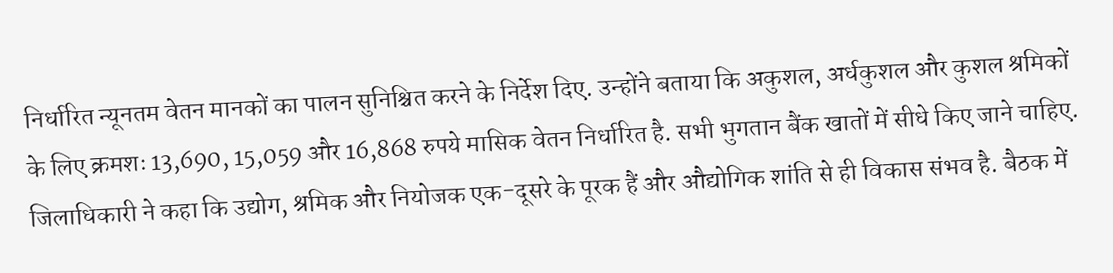निर्धारित न्यूनतम वेतन मानकों का पालन सुनिश्चित करने के निर्देश दिए. उन्होंने बताया कि अकुशल, अर्धकुशल और कुशल श्रमिकों के लिए क्रमशः 13,690, 15,059 और 16,868 रुपये मासिक वेतन निर्धारित है. सभी भुगतान बैंक खातों में सीधे किए जाने चाहिए.
जिलाधिकारी ने कहा कि उद्योग, श्रमिक और नियोजक एक-दूसरे के पूरक हैं और औद्योगिक शांति से ही विकास संभव है. बैठक में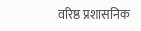वरिष्ठ प्रशासनिक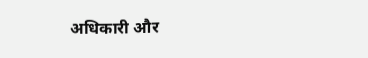अधिकारी और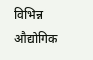विभिन्न औद्योगिक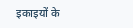इकाइयों के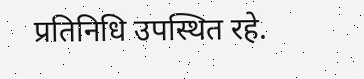प्रतिनिधि उपस्थित रहे.